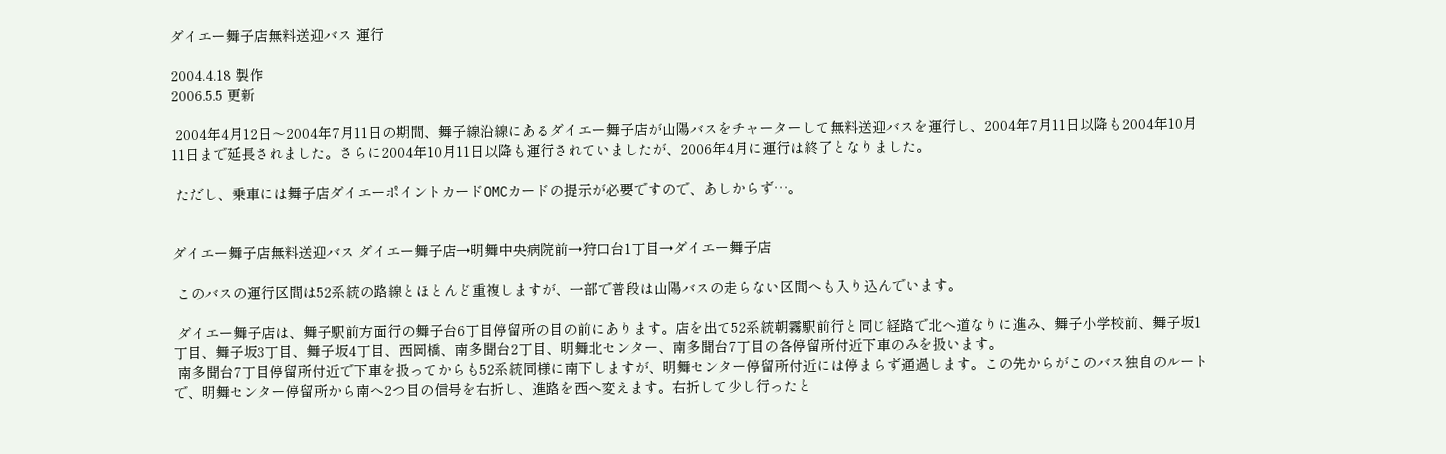ダイエー舞子店無料送迎バス 運行

2004.4.18 製作
2006.5.5 更新

 2004年4月12日〜2004年7月11日の期間、舞子線沿線にあるダイエー舞子店が山陽バスをチャーターして無料送迎バスを運行し、2004年7月11日以降も2004年10月11日まで延長されました。さらに2004年10月11日以降も運行されていましたが、2006年4月に運行は終了となりました。

 ただし、乗車には舞子店ダイエーポイントカードOMCカードの提示が必要ですので、あしからず…。


ダイエー舞子店無料送迎バス ダイエー舞子店→明舞中央病院前→狩口台1丁目→ダイエー舞子店

 このバスの運行区間は52系統の路線とほとんど重複しますが、一部で普段は山陽バスの走らない区間へも入り込んでいます。

 ダイエー舞子店は、舞子駅前方面行の舞子台6丁目停留所の目の前にあります。店を出て52系統朝霧駅前行と同じ経路で北へ道なりに進み、舞子小学校前、舞子坂1丁目、舞子坂3丁目、舞子坂4丁目、西岡橋、南多聞台2丁目、明舞北センター、南多聞台7丁目の各停留所付近下車のみを扱います。
 南多聞台7丁目停留所付近で下車を扱ってからも52系統同様に南下しますが、明舞センター停留所付近には停まらず通過します。この先からがこのバス独自のルートで、明舞センター停留所から南へ2つ目の信号を右折し、進路を西へ変えます。右折して少し行ったと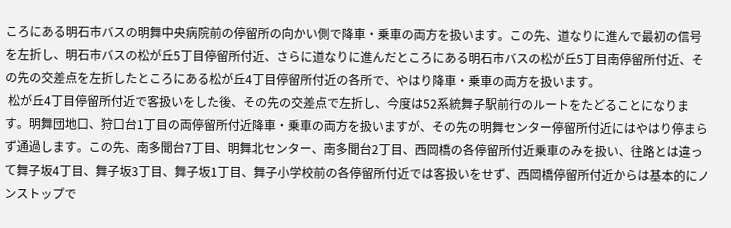ころにある明石市バスの明舞中央病院前の停留所の向かい側で降車・乗車の両方を扱います。この先、道なりに進んで最初の信号を左折し、明石市バスの松が丘5丁目停留所付近、さらに道なりに進んだところにある明石市バスの松が丘5丁目南停留所付近、その先の交差点を左折したところにある松が丘4丁目停留所付近の各所で、やはり降車・乗車の両方を扱います。
 松が丘4丁目停留所付近で客扱いをした後、その先の交差点で左折し、今度は52系統舞子駅前行のルートをたどることになります。明舞団地口、狩口台1丁目の両停留所付近降車・乗車の両方を扱いますが、その先の明舞センター停留所付近にはやはり停まらず通過します。この先、南多聞台7丁目、明舞北センター、南多聞台2丁目、西岡橋の各停留所付近乗車のみを扱い、往路とは違って舞子坂4丁目、舞子坂3丁目、舞子坂1丁目、舞子小学校前の各停留所付近では客扱いをせず、西岡橋停留所付近からは基本的にノンストップで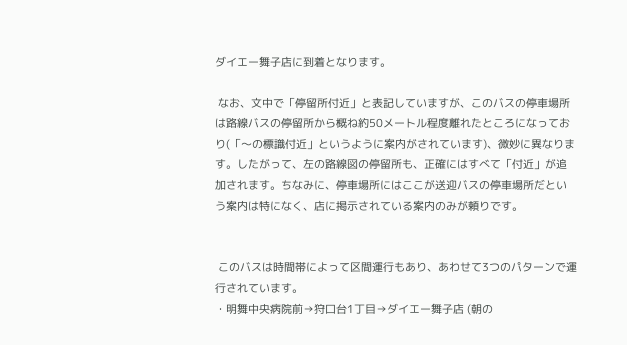ダイエー舞子店に到着となります。

 なお、文中で「停留所付近」と表記していますが、このバスの停車場所は路線バスの停留所から概ね約50メートル程度離れたところになっており(「〜の標識付近」というように案内がされています)、微妙に異なります。したがって、左の路線図の停留所も、正確にはすべて「付近」が追加されます。ちなみに、停車場所にはここが送迎バスの停車場所だという案内は特になく、店に掲示されている案内のみが頼りです。


 このバスは時間帯によって区間運行もあり、あわせて3つのパターンで運行されています。
・明舞中央病院前→狩口台1丁目→ダイエー舞子店 (朝の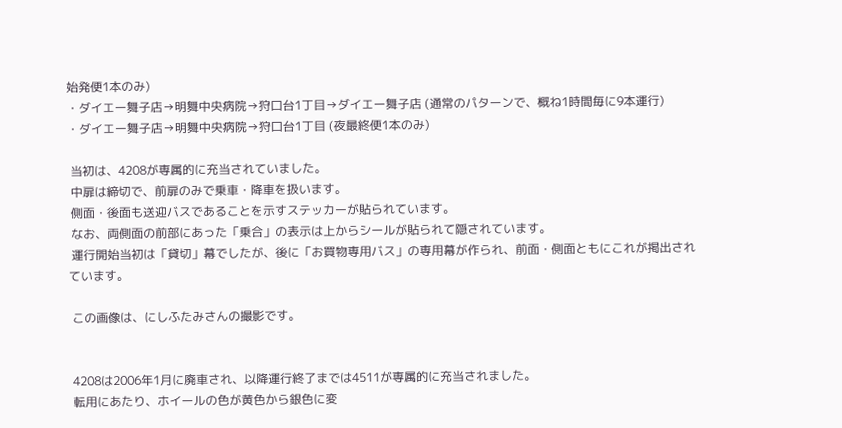始発便1本のみ)
・ダイエー舞子店→明舞中央病院→狩口台1丁目→ダイエー舞子店 (通常のパターンで、概ね1時間毎に9本運行)
・ダイエー舞子店→明舞中央病院→狩口台1丁目 (夜最終便1本のみ)

 当初は、4208が専属的に充当されていました。
 中扉は締切で、前扉のみで乗車・降車を扱います。
 側面・後面も送迎バスであることを示すステッカーが貼られています。
 なお、両側面の前部にあった「乗合」の表示は上からシールが貼られて隠されています。
 運行開始当初は「貸切」幕でしたが、後に「お買物専用バス」の専用幕が作られ、前面・側面ともにこれが掲出されています。

 この画像は、にしふたみさんの撮影です。


 4208は2006年1月に廃車され、以降運行終了までは4511が専属的に充当されました。
 転用にあたり、ホイールの色が黄色から銀色に変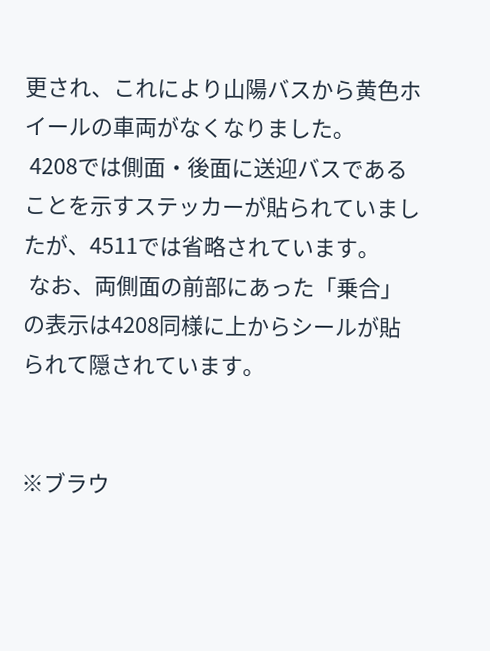更され、これにより山陽バスから黄色ホイールの車両がなくなりました。
 4208では側面・後面に送迎バスであることを示すステッカーが貼られていましたが、4511では省略されています。
 なお、両側面の前部にあった「乗合」の表示は4208同様に上からシールが貼られて隠されています。


※ブラウ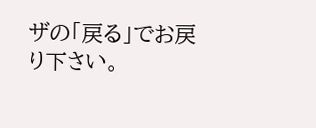ザの「戻る」でお戻り下さい。